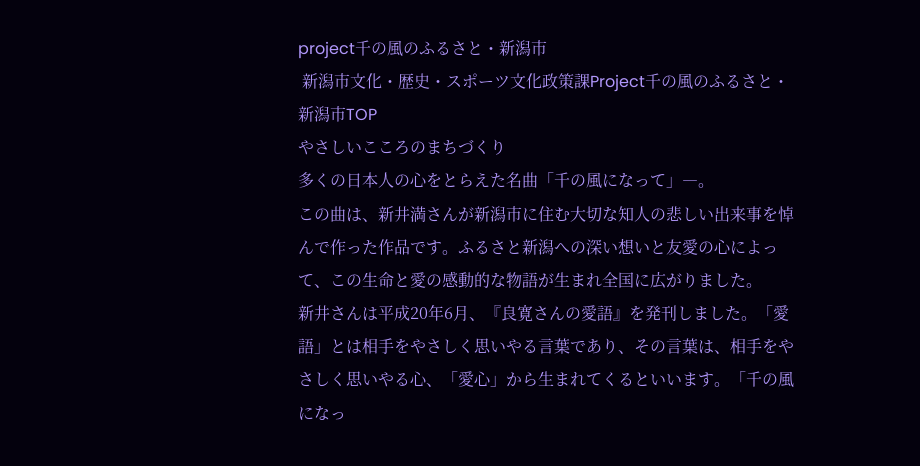project千の風のふるさと・新潟市
 新潟市文化・歴史・スポーツ文化政策課Project千の風のふるさと・新潟市TOP
やさしいこころのまちづくり
多くの日本人の心をとらえた名曲「千の風になって」―。
この曲は、新井満さんが新潟市に住む大切な知人の悲しい出来事を悼んで作った作品です。ふるさと新潟への深い想いと友愛の心によって、この生命と愛の感動的な物語が生まれ全国に広がりました。
新井さんは平成20年6月、『良寛さんの愛語』を発刊しました。「愛語」とは相手をやさしく思いやる言葉であり、その言葉は、相手をやさしく思いやる心、「愛心」から生まれてくるといいます。「千の風になっ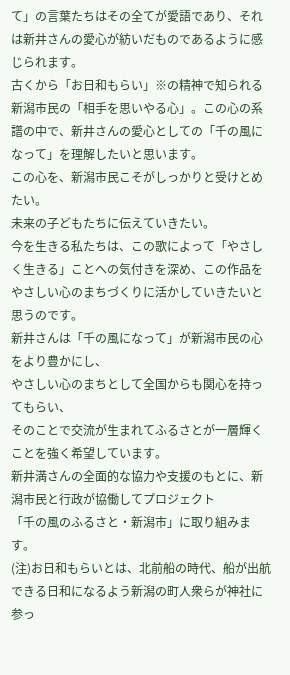て」の言葉たちはその全てが愛語であり、それは新井さんの愛心が紡いだものであるように感じられます。
古くから「お日和もらい」※の精神で知られる新潟市民の「相手を思いやる心」。この心の系譜の中で、新井さんの愛心としての「千の風になって」を理解したいと思います。
この心を、新潟市民こそがしっかりと受けとめたい。
未来の子どもたちに伝えていきたい。
今を生きる私たちは、この歌によって「やさしく生きる」ことへの気付きを深め、この作品をやさしい心のまちづくりに活かしていきたいと思うのです。
新井さんは「千の風になって」が新潟市民の心をより豊かにし、
やさしい心のまちとして全国からも関心を持ってもらい、
そのことで交流が生まれてふるさとが一層輝くことを強く希望しています。
新井満さんの全面的な協力や支援のもとに、新潟市民と行政が協働してプロジェクト
「千の風のふるさと・新潟市」に取り組みます。
(注)お日和もらいとは、北前船の時代、船が出航できる日和になるよう新潟の町人衆らが神社に参っ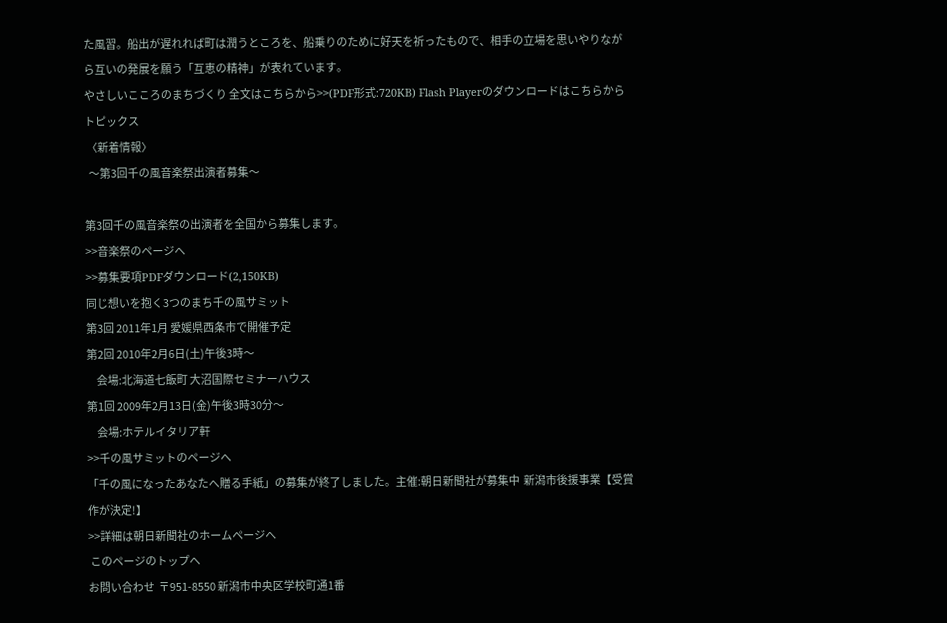た風習。船出が遅れれば町は潤うところを、船乗りのために好天を祈ったもので、相手の立場を思いやりながら互いの発展を願う「互恵の精神」が表れています。
やさしいこころのまちづくり 全文はこちらから>>(PDF形式:720KB) Flash Playerのダウンロードはこちらから
トピックス
 〈新着情報〉
  〜第3回千の風音楽祭出演者募集〜

第3回千の風音楽祭の出演者を全国から募集します。
>>音楽祭のページへ
>>募集要項PDFダウンロード(2,150KB)
同じ想いを抱く3つのまち千の風サミット
第3回 2011年1月 愛媛県西条市で開催予定
第2回 2010年2月6日(土)午後3時〜
     会場:北海道七飯町 大沼国際セミナーハウス
第1回 2009年2月13日(金)午後3時30分〜
     会場:ホテルイタリア軒
>>千の風サミットのページへ
「千の風になったあなたへ贈る手紙」の募集が終了しました。主催:朝日新聞社が募集中  新潟市後援事業【受賞作が決定!】
>>詳細は朝日新聞社のホームページへ
 このページのトップへ
お問い合わせ  〒951-8550 新潟市中央区学校町通1番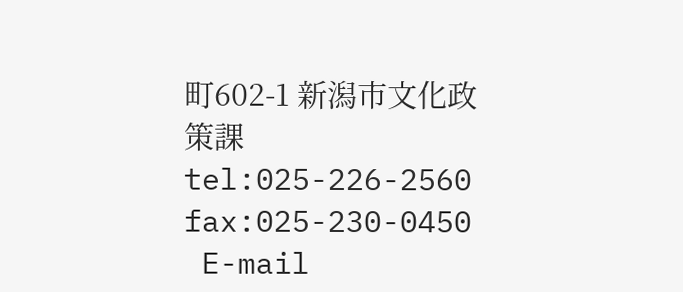町602-1 新潟市文化政策課 tel:025-226-2560 fax:025-230-0450
 E-mail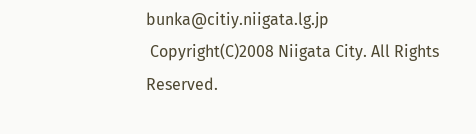bunka@citiy.niigata.lg.jp
 Copyright(C)2008 Niigata City. All Rights Reserved.